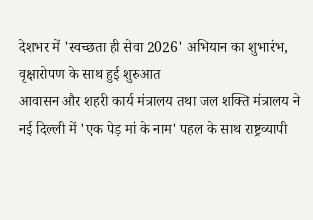देशभर में 'स्वच्छता ही सेवा 2026' अभियान का शुभारंभ, वृक्षारोपण के साथ हुई शुरुआत
आवासन और शहरी कार्य मंत्रालय तथा जल शक्ति मंत्रालय ने नई दिल्ली में 'एक पेड़ मां के नाम' पहल के साथ राष्ट्रव्यापी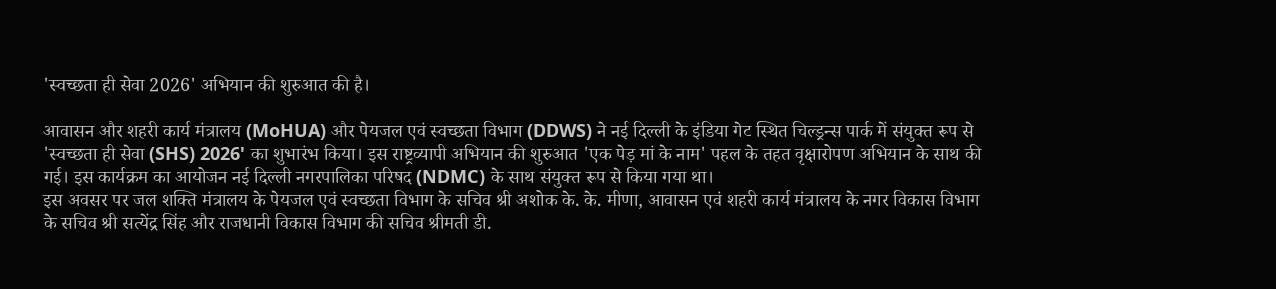'स्वच्छता ही सेवा 2026' अभियान की शुरुआत की है।

आवासन और शहरी कार्य मंत्रालय (MoHUA) और पेयजल एवं स्वच्छता विभाग (DDWS) ने नई दिल्ली के इंडिया गेट स्थित चिल्ड्रन्स पार्क में संयुक्त रूप से 'स्वच्छता ही सेवा (SHS) 2026' का शुभारंभ किया। इस राष्ट्रव्यापी अभियान की शुरुआत 'एक पेड़ मां के नाम' पहल के तहत वृक्षारोपण अभियान के साथ की गई। इस कार्यक्रम का आयोजन नई दिल्ली नगरपालिका परिषद (NDMC) के साथ संयुक्त रूप से किया गया था।
इस अवसर पर जल शक्ति मंत्रालय के पेयजल एवं स्वच्छता विभाग के सचिव श्री अशोक के. के. मीणा, आवासन एवं शहरी कार्य मंत्रालय के नगर विकास विभाग के सचिव श्री सत्येंद्र सिंह और राजधानी विकास विभाग की सचिव श्रीमती डी.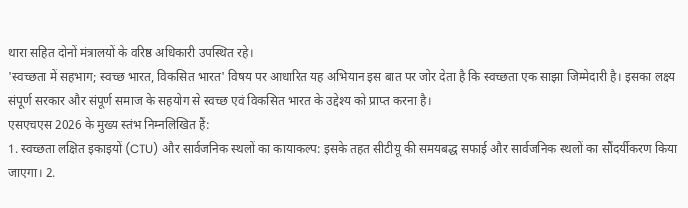थारा सहित दोनों मंत्रालयों के वरिष्ठ अधिकारी उपस्थित रहे।
'स्वच्छता में सहभाग; स्वच्छ भारत, विकसित भारत' विषय पर आधारित यह अभियान इस बात पर जोर देता है कि स्वच्छता एक साझा जिम्मेदारी है। इसका लक्ष्य संपूर्ण सरकार और संपूर्ण समाज के सहयोग से स्वच्छ एवं विकसित भारत के उद्देश्य को प्राप्त करना है।
एसएचएस 2026 के मुख्य स्तंभ निम्नलिखित हैं:
1. स्वच्छता लक्षित इकाइयों (CTU) और सार्वजनिक स्थलों का कायाकल्प: इसके तहत सीटीयू की समयबद्ध सफाई और सार्वजनिक स्थलों का सौंदर्यीकरण किया जाएगा। 2.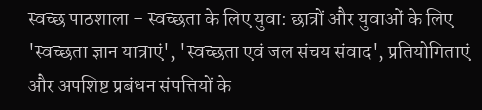स्वच्छ पाठशाला - स्वच्छता के लिए युवा: छात्रों और युवाओं के लिए 'स्वच्छता ज्ञान यात्राएं', 'स्वच्छता एवं जल संचय संवाद', प्रतियोगिताएं और अपशिष्ट प्रबंधन संपत्तियों के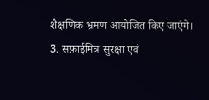शैक्षणिक भ्रमण आयोजित किए जाएंगे। 3. सफ़ाईमित्र सुरक्षा एवं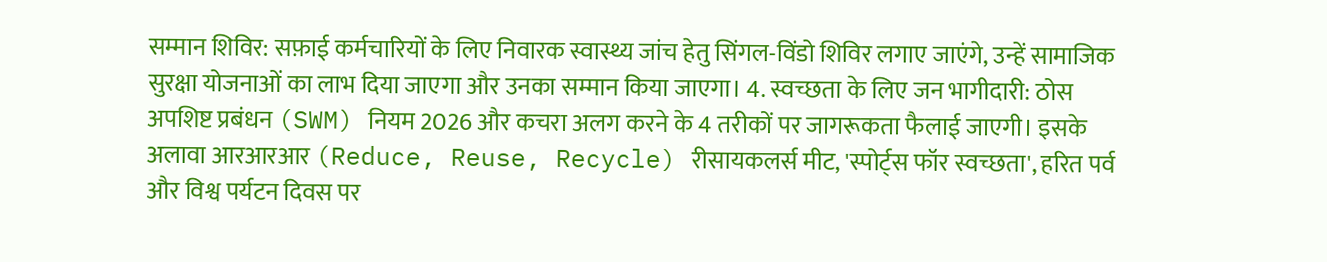सम्मान शिविर: सफ़ाई कर्मचारियों के लिए निवारक स्वास्थ्य जांच हेतु सिंगल-विंडो शिविर लगाए जाएंगे, उन्हें सामाजिक सुरक्षा योजनाओं का लाभ दिया जाएगा और उनका सम्मान किया जाएगा। 4. स्वच्छता के लिए जन भागीदारी: ठोस अपशिष्ट प्रबंधन (SWM) नियम 2026 और कचरा अलग करने के 4 तरीकों पर जागरूकता फैलाई जाएगी। इसके अलावा आरआरआर (Reduce, Reuse, Recycle) रीसायकलर्स मीट, 'स्पोर्ट्स फॉर स्वच्छता', हरित पर्व और विश्व पर्यटन दिवस पर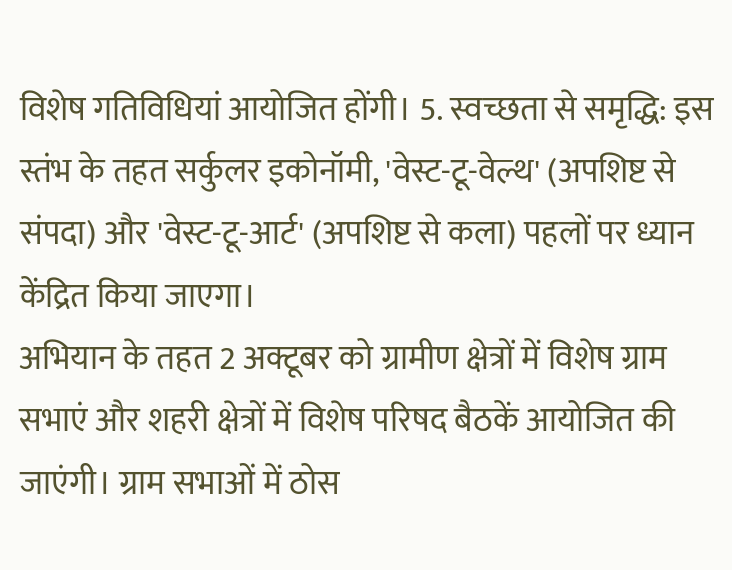विशेष गतिविधियां आयोजित होंगी। 5. स्वच्छता से समृद्धि: इस स्तंभ के तहत सर्कुलर इकोनॉमी, 'वेस्ट-टू-वेल्थ' (अपशिष्ट से संपदा) और 'वेस्ट-टू-आर्ट' (अपशिष्ट से कला) पहलों पर ध्यान केंद्रित किया जाएगा।
अभियान के तहत 2 अक्टूबर को ग्रामीण क्षेत्रों में विशेष ग्राम सभाएं और शहरी क्षेत्रों में विशेष परिषद बैठकें आयोजित की जाएंगी। ग्राम सभाओं में ठोस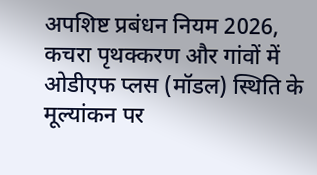अपशिष्ट प्रबंधन नियम 2026, कचरा पृथक्करण और गांवों में ओडीएफ प्लस (मॉडल) स्थिति के मूल्यांकन पर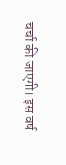चर्चा की जाएगी। इस वर्ष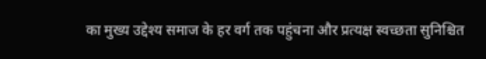का मुख्य उद्देश्य समाज के हर वर्ग तक पहुंचना और प्रत्यक्ष स्वच्छता सुनिश्चित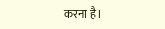करना है।